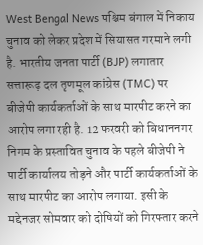West Bengal News पश्चिम बंगाल में निकाय चुनाव को लेकर प्रदेश में सियासत गरमाने लगी है. भारतीय जनता पार्टी (BJP) लगातार सत्तारूढ़ दल तृणमूल कांग्रेस (TMC) पर बीजेपी कार्यकर्ताओं के साथ मारपीट करने का आरोप लगा रही है. 12 फरवरी को बिधाननगर निगम के प्रस्तावित चुनाव के पहले बीजेपी ने पार्टी कार्यालय तोड़ने और पार्टी कार्यकर्ताओं के साथ मारपीट का आरोप लगाया. इसी के मद्देनजर सोमवार को दोषियों को गिरफ्तार करने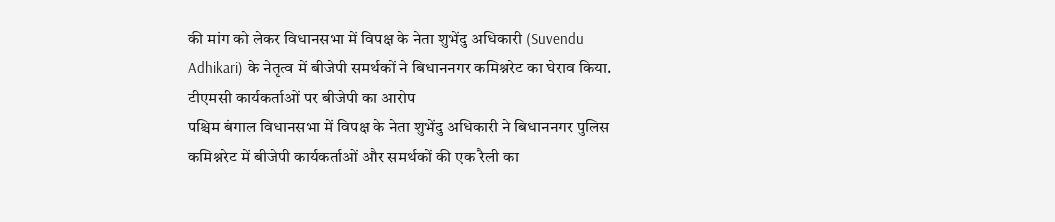की मांग को लेकर विधानसभा में विपक्ष के नेता शुभेंदु अधिकारी (Suvendu Adhikari) के नेतृत्व में बीजेपी समर्थकों ने बिधाननगर कमिश्नरेट का घेराव किया.
टीएमसी कार्यकर्ताओं पर बीजेपी का आरोप
पश्चिम बंगाल विधानसभा में विपक्ष के नेता शुभेंदु अधिकारी ने बिधाननगर पुलिस कमिश्नरेट में बीजेपी कार्यकर्ताओं और समर्थकों की एक रैली का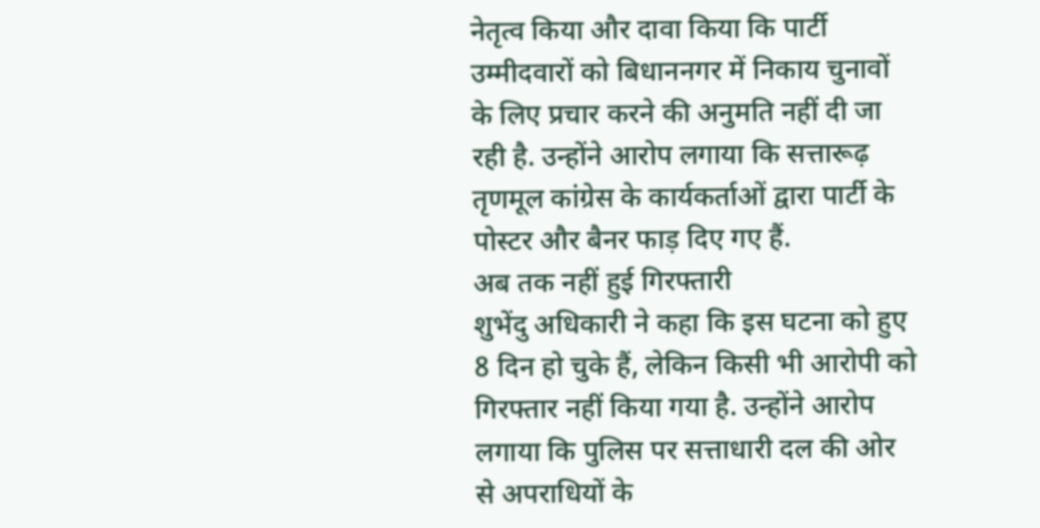नेतृत्व किया और दावा किया कि पार्टी उम्मीदवारों को बिधाननगर में निकाय चुनावों के लिए प्रचार करने की अनुमति नहीं दी जा रही है. उन्होंने आरोप लगाया कि सत्तारूढ़ तृणमूल कांग्रेस के कार्यकर्ताओं द्वारा पार्टी के पोस्टर और बैनर फाड़ दिए गए हैं.
अब तक नहीं हुई गिरफ्तारी
शुभेंदु अधिकारी ने कहा कि इस घटना को हुए 8 दिन हो चुके हैं, लेकिन किसी भी आरोपी को गिरफ्तार नहीं किया गया है. उन्होंने आरोप लगाया कि पुलिस पर सत्ताधारी दल की ओर से अपराधियों के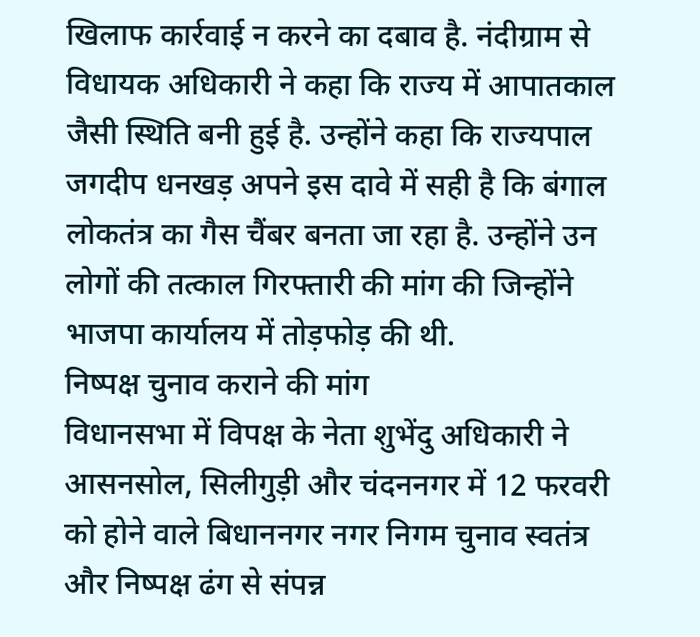खिलाफ कार्रवाई न करने का दबाव है. नंदीग्राम से विधायक अधिकारी ने कहा कि राज्य में आपातकाल जैसी स्थिति बनी हुई है. उन्होंने कहा कि राज्यपाल जगदीप धनखड़ अपने इस दावे में सही है कि बंगाल लोकतंत्र का गैस चैंबर बनता जा रहा है. उन्होंने उन लोगों की तत्काल गिरफ्तारी की मांग की जिन्होंने भाजपा कार्यालय में तोड़फोड़ की थी.
निष्पक्ष चुनाव कराने की मांग
विधानसभा में विपक्ष के नेता शुभेंदु अधिकारी ने आसनसोल, सिलीगुड़ी और चंदननगर में 12 फरवरी को होने वाले बिधाननगर नगर निगम चुनाव स्वतंत्र और निष्पक्ष ढंग से संपन्न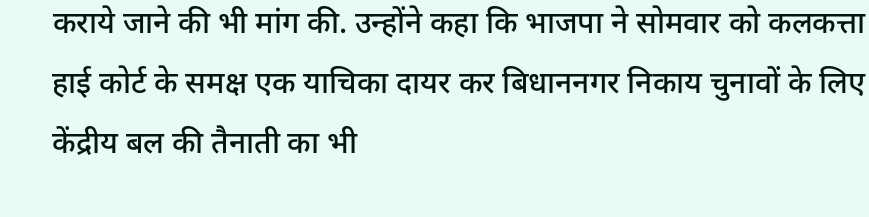कराये जाने की भी मांग की. उन्होंने कहा कि भाजपा ने सोमवार को कलकत्ता हाई कोर्ट के समक्ष एक याचिका दायर कर बिधाननगर निकाय चुनावों के लिए केंद्रीय बल की तैनाती का भी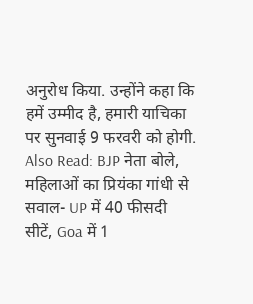अनुरोध किया. उन्होंने कहा कि हमें उम्मीद है, हमारी याचिका पर सुनवाई 9 फरवरी को होगी.
Also Read: BJP नेता बोले, महिलाओं का प्रियंका गांधी से सवाल- UP में 40 फीसदी सीटें, Goa में 1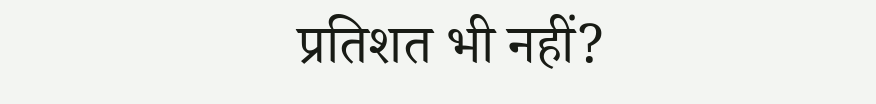प्रतिशत भी नहीं?